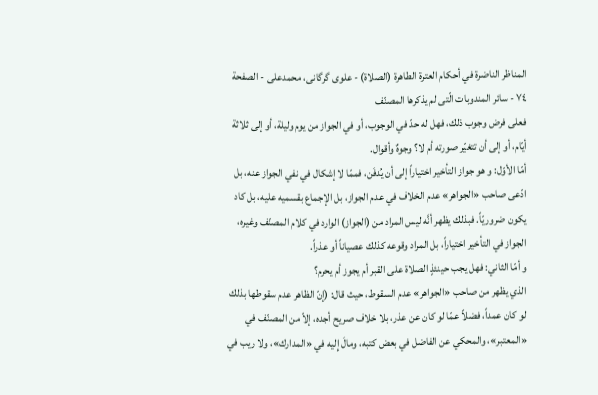المناظر الناضرة في أحکام العترة الطاهرة (الصلاة) - علوی گرگانی، محمدعلی - الصفحة ٧٤ - سائر المندوبات الّتى لم يذكرها المصنّف
فعلى فرض وجوب ذلك، فهل له حدّ في الوجوب، أو في الجواز من يوم وليلة، أو إلى ثلاثة أيّام، أو إلى أن تتغيّر صورته أم لا؟ وجوهٌ وأقوال.
أمّا الأوّل: و هو جواز التأخير اختياراً إلى أن يُدفَن، فممّا لا إشكال في نفي الجواز عنه، بل ادّعى صاحب «الجواهر» عدم الخلاف في عدم الجواز، بل الإجماع بقسميه عليه، بل كاد يكون ضروريّاً. فبذلك يظهر أنَّه ليس المراد من (الجواز) الوارد في كلام المصنّف وغيره، الجواز في التأخير اختياراً، بل المراد وقوعه كذلك عصياناً أو عذراً.
و أمّا الثاني: فهل يجب حينئذٍ الصلاة على القبر أم يجوز أم يحرم؟
الذي يظهر من صاحب «الجواهر» عدم السقوط، حيث قال: (إنّ الظاهر عدم سقوطها بذلك لو كان عمداً، فضلاً عمّا لو كان عن عذر، بلا خلاف صريح أجده، إلاّ من المصنّف في «المعتبر»، والمحكي عن الفاضل في بعض كتبه، ومالَ إِليه في «المدارك»، ولا ريب في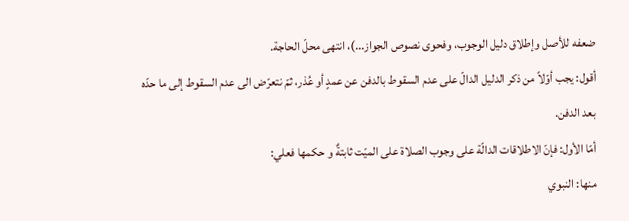ضعفه للأصل وإطلاق دليل الوجوب، وفحوى نصوص الجواز...)، انتهى محلّ الحاجة.
أقول: يجب أوّلاً من ذكر الدليل الدالّ على عدم السقوط بالدفن عن عمدٍ أو عُذر، ثمّ نتعرّض الى عدم السقوط إلى ما حدّه بعد الدفن.
أمّا الأول: فإنّ الاطلاقات الدالّة على وجوب الصلاة على الميّت ثابتةٌ و حكمها فعلي:
منها: النبوي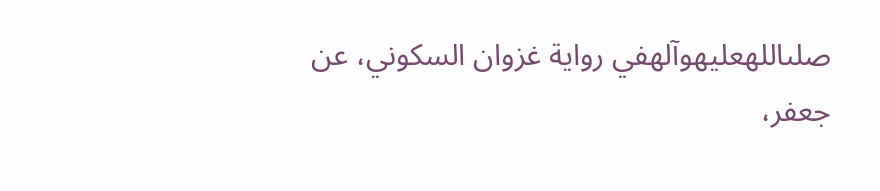صلىاللهعليهوآلهفي رواية غزوان السكوني، عن جعفر،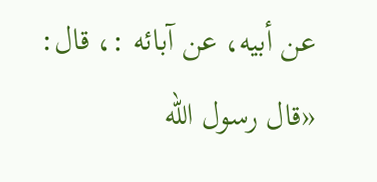عن أبيه، عن آبائه :، قال:
«قال رسول اللّه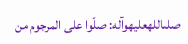صلىاللهعليهوآله: صلّوا على المرجوم من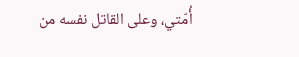أُمّتي، وعلى القاتل نفسه من